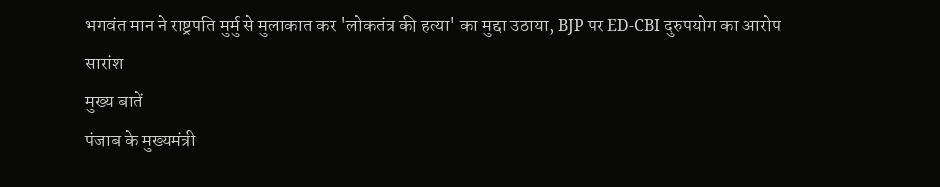भगवंत मान ने राष्ट्रपति मुर्मु से मुलाकात कर 'लोकतंत्र की हत्या' का मुद्दा उठाया, BJP पर ED-CBI दुरुपयोग का आरोप
सारांश
मुख्य बातें
पंजाब के मुख्यमंत्री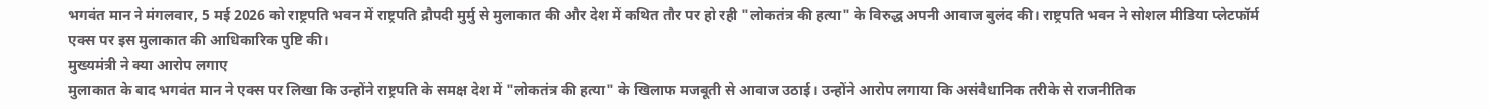भगवंत मान ने मंगलवार, 5 मई 2026 को राष्ट्रपति भवन में राष्ट्रपति द्रौपदी मुर्मु से मुलाकात की और देश में कथित तौर पर हो रही "लोकतंत्र की हत्या" के विरुद्ध अपनी आवाज बुलंद की। राष्ट्रपति भवन ने सोशल मीडिया प्लेटफॉर्म एक्स पर इस मुलाकात की आधिकारिक पुष्टि की।
मुख्यमंत्री ने क्या आरोप लगाए
मुलाकात के बाद भगवंत मान ने एक्स पर लिखा कि उन्होंने राष्ट्रपति के समक्ष देश में "लोकतंत्र की हत्या" के खिलाफ मजबूती से आवाज उठाई। उन्होंने आरोप लगाया कि असंवैधानिक तरीके से राजनीतिक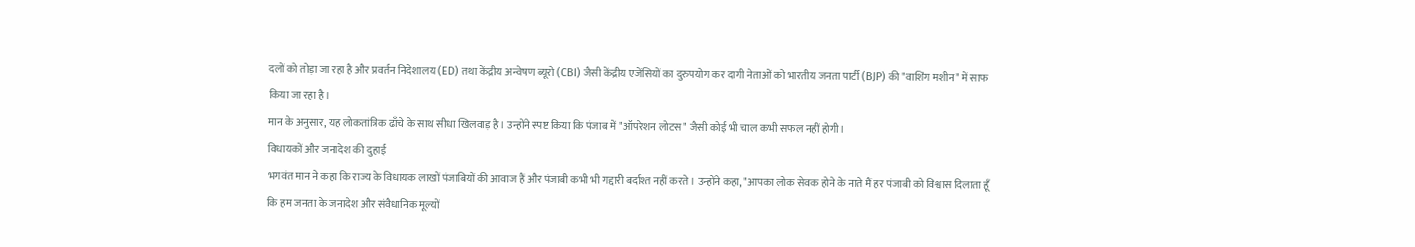दलों को तोड़ा जा रहा है और प्रवर्तन निदेशालय (ED) तथा केंद्रीय अन्वेषण ब्यूरो (CBI) जैसी केंद्रीय एजेंसियों का दुरुपयोग कर दागी नेताओं को भारतीय जनता पार्टी (BJP) की "वाशिंग मशीन" में साफ किया जा रहा है।
मान के अनुसार, यह लोकतांत्रिक ढाँचे के साथ सीधा खिलवाड़ है। उन्होंने स्पष्ट किया कि पंजाब में "ऑपरेशन लोटस" जैसी कोई भी चाल कभी सफल नहीं होगी।
विधायकों और जनादेश की दुहाई
भगवंत मान ने कहा कि राज्य के विधायक लाखों पंजाबियों की आवाज हैं और पंजाबी कभी भी गद्दारी बर्दाश्त नहीं करते। उन्होंने कहा, "आपका लोक सेवक होने के नाते मैं हर पंजाबी को विश्वास दिलाता हूँ कि हम जनता के जनादेश और संवैधानिक मूल्यों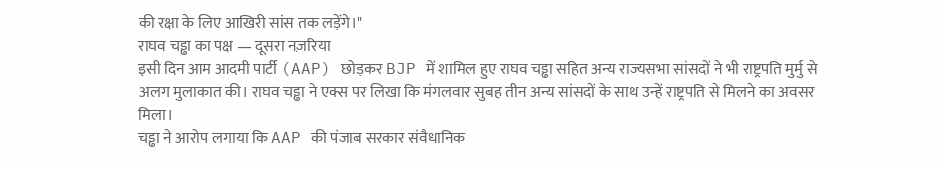की रक्षा के लिए आखिरी सांस तक लड़ेंगे।"
राघव चड्ढा का पक्ष — दूसरा नज़रिया
इसी दिन आम आदमी पार्टी (AAP) छोड़कर BJP में शामिल हुए राघव चड्ढा सहित अन्य राज्यसभा सांसदों ने भी राष्ट्रपति मुर्मु से अलग मुलाकात की। राघव चड्ढा ने एक्स पर लिखा कि मंगलवार सुबह तीन अन्य सांसदों के साथ उन्हें राष्ट्रपति से मिलने का अवसर मिला।
चड्ढा ने आरोप लगाया कि AAP की पंजाब सरकार संवैधानिक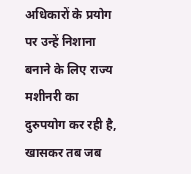अधिकारों के प्रयोग पर उन्हें निशाना बनाने के लिए राज्य मशीनरी का दुरुपयोग कर रही है, खासकर तब जब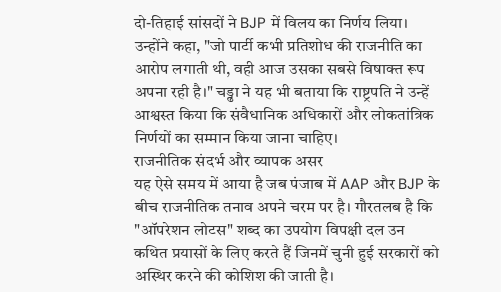दो-तिहाई सांसदों ने BJP में विलय का निर्णय लिया। उन्होंने कहा, "जो पार्टी कभी प्रतिशोध की राजनीति का आरोप लगाती थी, वही आज उसका सबसे विषाक्त रूप अपना रही है।" चड्ढा ने यह भी बताया कि राष्ट्रपति ने उन्हें आश्वस्त किया कि संवैधानिक अधिकारों और लोकतांत्रिक निर्णयों का सम्मान किया जाना चाहिए।
राजनीतिक संदर्भ और व्यापक असर
यह ऐसे समय में आया है जब पंजाब में AAP और BJP के बीच राजनीतिक तनाव अपने चरम पर है। गौरतलब है कि "ऑपरेशन लोटस" शब्द का उपयोग विपक्षी दल उन कथित प्रयासों के लिए करते हैं जिनमें चुनी हुई सरकारों को अस्थिर करने की कोशिश की जाती है।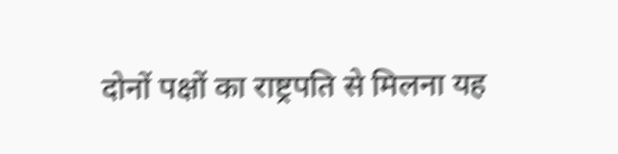दोनों पक्षों का राष्ट्रपति से मिलना यह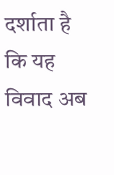दर्शाता है कि यह विवाद अब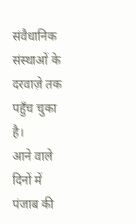संवैधानिक संस्थाओं के दरवाज़े तक पहुँच चुका है।
आने वाले दिनों में पंजाब की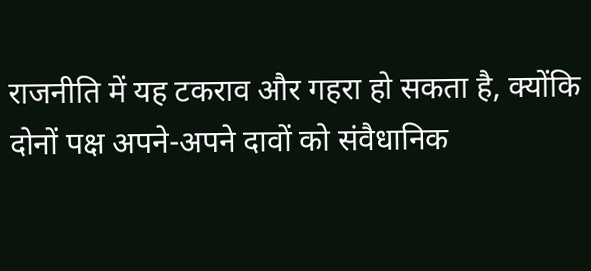राजनीति में यह टकराव और गहरा हो सकता है, क्योंकि दोनों पक्ष अपने-अपने दावों को संवैधानिक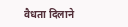वैधता दिलाने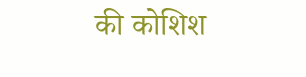की कोशिश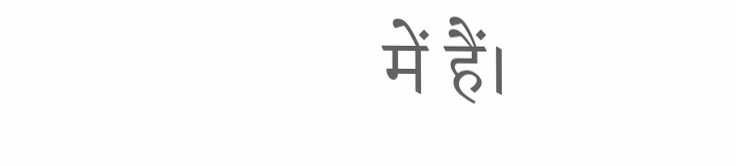में हैं।